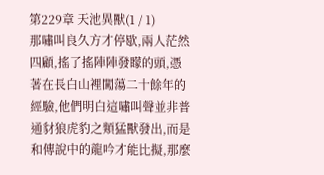第229章 天池異獸(1 / 1)
那嘯叫良久方才停歇,兩人茫然四顧,搖了搖陣陣發矇的頭,憑著在長白山裡闖蕩二十餘年的經驗,他們明白這嘯叫聲並非普通豺狼虎豹之類猛獸發出,而是和傳說中的龍吟才能比擬,那麼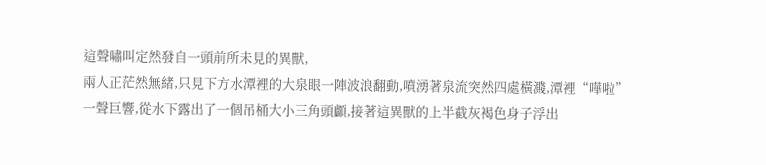這聲嘯叫定然發自一頭前所未見的異獸,
兩人正茫然無緒,只見下方水潭裡的大泉眼一陣波浪翻動,噴湧著泉流突然四處橫濺,潭裡“嘩啦”一聲巨響,從水下露出了一個吊桶大小三角頭顱,接著這異獸的上半截灰褐色身子浮出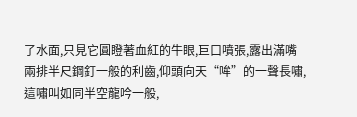了水面,只見它圓瞪著血紅的牛眼,巨口噴張,露出滿嘴兩排半尺鋼釘一般的利齒,仰頭向天“哞”的一聲長嘯,這嘯叫如同半空龍吟一般,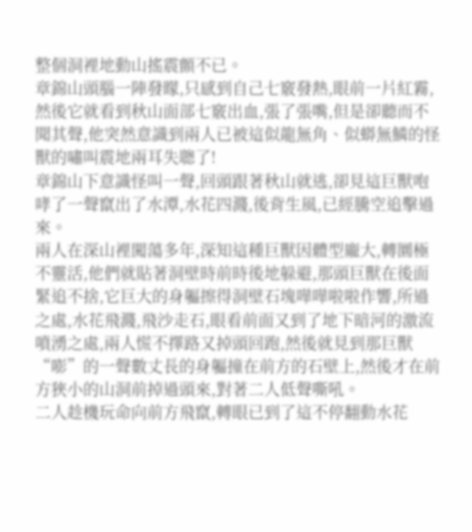整個洞裡地動山搖震顫不已。
章錦山頭腦一陣發矇,只感到自己七竅發熱,眼前一片紅霧,然後它就看到秋山面部七竅出血,張了張嘴,但是卻聽而不聞其聲,他突然意識到兩人已被這似龍無角、似蟒無鱗的怪獸的嘯叫震地兩耳失聰了!
章錦山下意識怪叫一聲,回頭跟著秋山就逃,卻見這巨獸咆哮了一聲竄出了水潭,水花四濺,後背生風,已經騰空追擊過來。
兩人在深山裡闖蕩多年,深知這種巨獸因體型龐大,轉圜極不靈活,他們就貼著洞壁時前時後地躲避,那頭巨獸在後面緊追不捨,它巨大的身軀擦得洞壁石塊嘩嘩啦啦作響,所過之處,水花飛濺,飛沙走石,眼看前面又到了地下暗河的激流噴湧之處,兩人慌不擇路又掉頭回跑,然後就見到那巨獸“嘭”的一聲數丈長的身軀撞在前方的石壁上,然後才在前方狹小的山洞前掉過頭來,對著二人低聲嘶吼。
二人趁機玩命向前方飛竄,轉眼已到了這不停翻動水花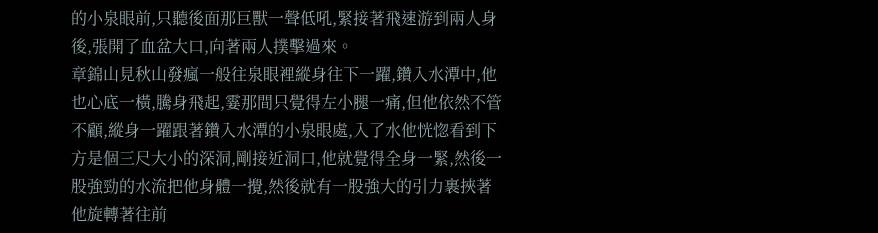的小泉眼前,只聽後面那巨獸一聲低吼,緊接著飛速游到兩人身後,張開了血盆大口,向著兩人撲擊過來。
章錦山見秋山發瘋一般往泉眼裡縱身往下一躍,鑽入水潭中,他也心底一橫,騰身飛起,霎那間只覺得左小腿一痛,但他依然不管不顧,縱身一躍跟著鑽入水潭的小泉眼處,入了水他恍惚看到下方是個三尺大小的深洞,剛接近洞口,他就覺得全身一緊,然後一股強勁的水流把他身體一攪,然後就有一股強大的引力裹挾著他旋轉著往前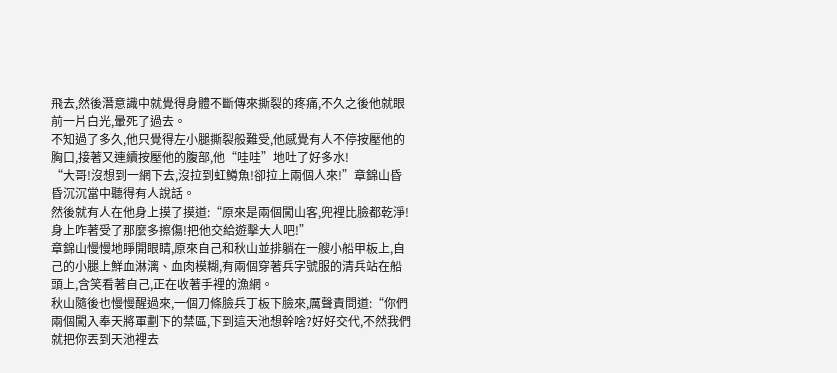飛去,然後潛意識中就覺得身體不斷傳來撕裂的疼痛,不久之後他就眼前一片白光,暈死了過去。
不知過了多久,他只覺得左小腿撕裂般難受,他感覺有人不停按壓他的胸口,接著又連續按壓他的腹部,他“哇哇”地吐了好多水!
“大哥!沒想到一網下去,沒拉到虹鱒魚!卻拉上兩個人來!”章錦山昏昏沉沉當中聽得有人說話。
然後就有人在他身上摸了摸道:“原來是兩個闖山客,兜裡比臉都乾淨!身上咋著受了那麼多擦傷!把他交給遊擊大人吧!”
章錦山慢慢地睜開眼睛,原來自己和秋山並排躺在一艘小船甲板上,自己的小腿上鮮血淋漓、血肉模糊,有兩個穿著兵字號服的清兵站在船頭上,含笑看著自己,正在收著手裡的漁網。
秋山隨後也慢慢醒過來,一個刀條臉兵丁板下臉來,厲聲責問道:“你們兩個闖入奉天將軍劃下的禁區,下到這天池想幹啥?好好交代,不然我們就把你丟到天池裡去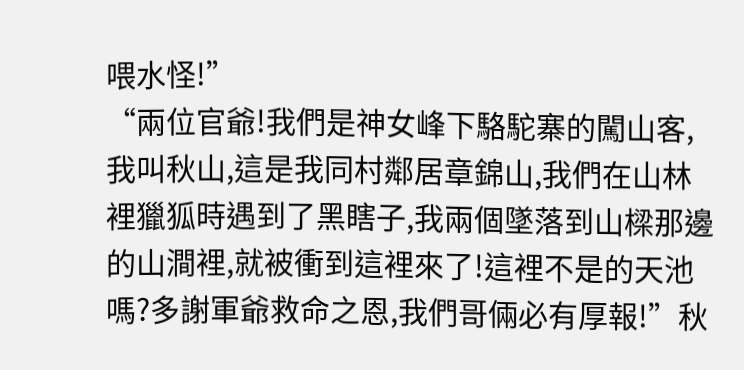喂水怪!”
“兩位官爺!我們是神女峰下駱駝寨的闖山客,我叫秋山,這是我同村鄰居章錦山,我們在山林裡獵狐時遇到了黑瞎子,我兩個墜落到山樑那邊的山澗裡,就被衝到這裡來了!這裡不是的天池嗎?多謝軍爺救命之恩,我們哥倆必有厚報!”秋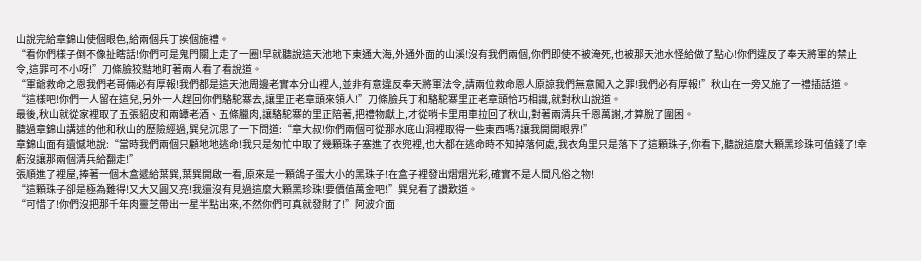山說完給章錦山使個眼色,給兩個兵丁挨個施禮。
“看你們樣子倒不像扯瞎話!你們可是鬼門關上走了一圈!早就聽說這天池地下東通大海,外通外面的山溪!沒有我們兩個,你們即使不被淹死,也被那天池水怪給做了點心!你們違反了奉天將軍的禁止令,這罪可不小呀!”刀條臉狡黠地盯著兩人看了看說道。
“軍爺救命之恩我們老哥倆必有厚報!我們都是這天池周邊老實本分山裡人,並非有意違反奉天將軍法令,請兩位救命恩人原諒我們無意闖入之罪!我們必有厚報!”秋山在一旁又施了一禮插話道。
“這樣吧!你們一人留在這兒,另外一人趕回你們駱駝寨去,讓里正老章頭來領人!”刀條臉兵丁和駱駝寨里正老章頭恰巧相識,就對秋山說道。
最後,秋山就從家裡取了五張貂皮和兩罈老酒、五條臘肉,讓駱駝寨的里正陪著,把禮物獻上,才從哨卡里用車拉回了秋山,對著兩清兵千恩萬謝,才算脫了圍困。
聽過章錦山講述的他和秋山的歷險經過,巽兒沉思了一下問道:“章大叔!你們兩個可從那水底山洞裡取得一些東西嗎?讓我開開眼界!”
章錦山面有遺憾地說:“當時我們兩個只顧地地逃命!我只是匆忙中取了幾顆珠子塞進了衣兜裡,也大都在逃命時不知掉落何處,我衣角里只是落下了這顆珠子,你看下,聽說這麼大顆黑珍珠可值錢了!幸虧沒讓那兩個清兵給翻走!”
張順進了裡屋,捧著一個木盒遞給葉巽,葉巽開啟一看,原來是一顆鴿子蛋大小的黑珠子!在盒子裡發出熠熠光彩,確實不是人間凡俗之物!
“這顆珠子卻是極為難得!又大又圓又亮!我還沒有見過這麼大顆黑珍珠!要價值萬金吧!”巽兒看了讚歎道。
“可惜了!你們沒把那千年肉靈芝帶出一星半點出來,不然你們可真就發財了!”阿波介面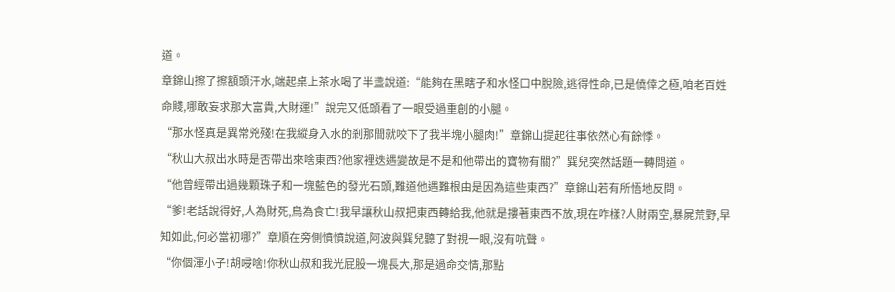道。
章錦山擦了擦額頭汗水,端起桌上茶水喝了半盞說道:“能夠在黑瞎子和水怪口中脫險,逃得性命,已是僥倖之極,咱老百姓命賤,哪敢妄求那大富貴,大財運!”說完又低頭看了一眼受過重創的小腿。
“那水怪真是異常兇殘!在我縱身入水的剎那間就咬下了我半塊小腿肉!”章錦山提起往事依然心有餘悸。
“秋山大叔出水時是否帶出來啥東西?他家裡迭遇變故是不是和他帶出的寶物有關?”巽兒突然話題一轉問道。
“他曾經帶出過幾顆珠子和一塊藍色的發光石頭,難道他遇難根由是因為這些東西?”章錦山若有所悟地反問。
“爹!老話說得好,人為財死,鳥為食亡!我早讓秋山叔把東西轉給我,他就是摟著東西不放,現在咋樣?人財兩空,暴屍荒野,早知如此,何必當初哪?”章順在旁側憤憤說道,阿波與巽兒聽了對視一眼,沒有吭聲。
“你個渾小子!胡唚啥!你秋山叔和我光屁股一塊長大,那是過命交情,那點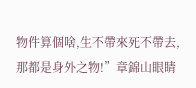物件算個啥,生不帶來死不帶去,那都是身外之物!”章錦山眼睛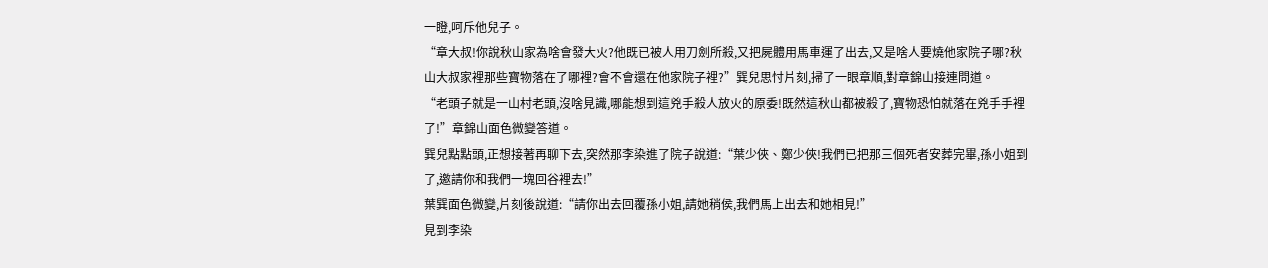一瞪,呵斥他兒子。
“章大叔!你說秋山家為啥會發大火?他既已被人用刀劍所殺,又把屍體用馬車運了出去,又是啥人要燒他家院子哪?秋山大叔家裡那些寶物落在了哪裡?會不會還在他家院子裡?”巽兒思忖片刻,掃了一眼章順,對章錦山接連問道。
“老頭子就是一山村老頭,沒啥見識,哪能想到這兇手殺人放火的原委!既然這秋山都被殺了,寶物恐怕就落在兇手手裡了!”章錦山面色微變答道。
巽兒點點頭,正想接著再聊下去,突然那李染進了院子說道:“葉少俠、鄭少俠!我們已把那三個死者安葬完畢,孫小姐到了,邀請你和我們一塊回谷裡去!”
葉巽面色微變,片刻後說道:“請你出去回覆孫小姐,請她稍侯,我們馬上出去和她相見!”
見到李染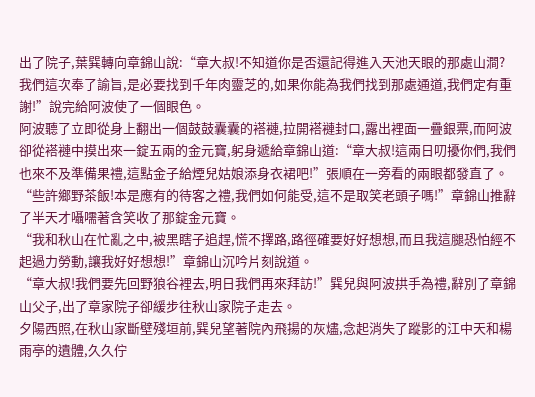出了院子,葉巽轉向章錦山說:“章大叔!不知道你是否還記得進入天池天眼的那處山澗?我們這次奉了諭旨,是必要找到千年肉靈芝的,如果你能為我們找到那處通道,我們定有重謝!”說完給阿波使了一個眼色。
阿波聽了立即從身上翻出一個鼓鼓囊囊的褡褳,拉開褡褳封口,露出裡面一疊銀票,而阿波卻從褡褳中摸出來一錠五兩的金元寶,躬身遞給章錦山道:“章大叔!這兩日叨擾你們,我們也來不及準備果禮,這點金子給煙兒姑娘添身衣裙吧!”張順在一旁看的兩眼都發直了。
“些許鄉野茶飯!本是應有的待客之禮,我們如何能受,這不是取笑老頭子嗎!”章錦山推辭了半天才囁嚅著含笑收了那錠金元寶。
“我和秋山在忙亂之中,被黑瞎子追趕,慌不擇路,路徑確要好好想想,而且我這腿恐怕經不起過力勞動,讓我好好想想!”章錦山沉吟片刻說道。
“章大叔!我們要先回野狼谷裡去,明日我們再來拜訪!”巽兒與阿波拱手為禮,辭別了章錦山父子,出了章家院子卻緩步往秋山家院子走去。
夕陽西照,在秋山家斷壁殘垣前,巽兒望著院內飛揚的灰燼,念起消失了蹤影的江中天和楊雨亭的遺體,久久佇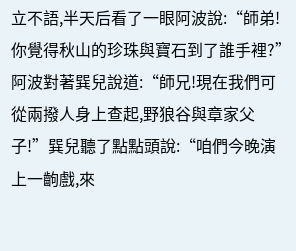立不語,半天后看了一眼阿波說:“師弟!你覺得秋山的珍珠與寶石到了誰手裡?”
阿波對著巽兒說道:“師兄!現在我們可從兩撥人身上查起,野狼谷與章家父子!”巽兒聽了點點頭說:“咱們今晚演上一齣戲,來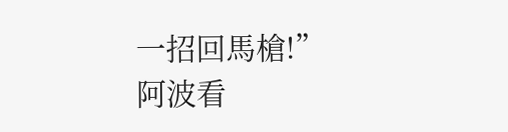一招回馬槍!”
阿波看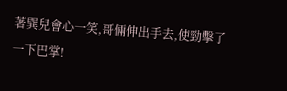著巽兒會心一笑,哥倆伸出手去,使勁擊了一下巴掌!